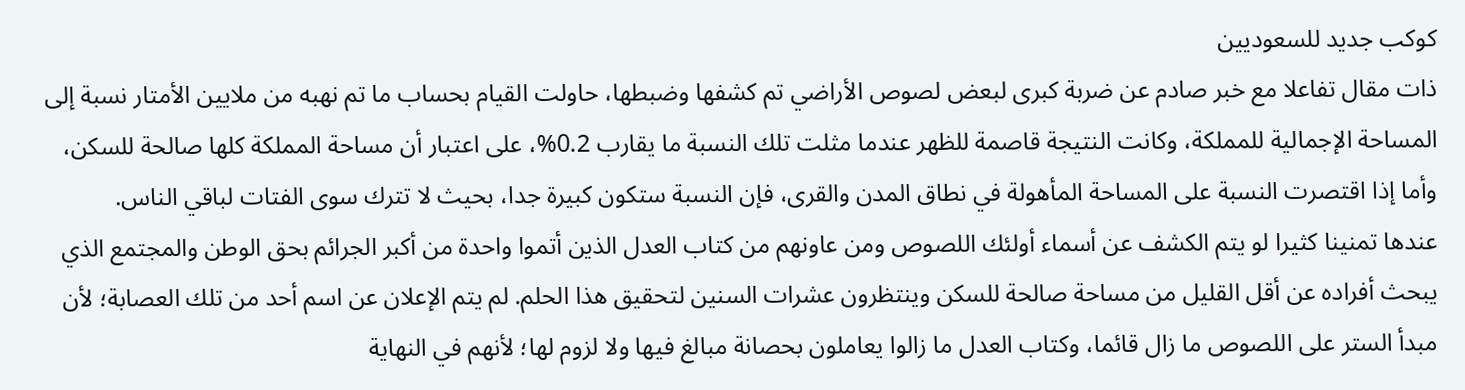كوكب جديد للسعوديين
ذات مقال تفاعلا مع خبر صادم عن ضربة كبرى لبعض لصوص الأراضي تم كشفها وضبطها، حاولت القيام بحساب ما تم نهبه من ملايين الأمتار نسبة إلى المساحة الإجمالية للمملكة، وكانت النتيجة قاصمة للظهر عندما مثلت تلك النسبة ما يقارب 0.2%، على اعتبار أن مساحة المملكة كلها صالحة للسكن، وأما إذا اقتصرت النسبة على المساحة المأهولة في نطاق المدن والقرى، فإن النسبة ستكون كبيرة جدا، بحيث لا تترك سوى الفتات لباقي الناس.
عندها تمنينا كثيرا لو يتم الكشف عن أسماء أولئك اللصوص ومن عاونهم من كتاب العدل الذين أتموا واحدة من أكبر الجرائم بحق الوطن والمجتمع الذي يبحث أفراده عن أقل القليل من مساحة صالحة للسكن وينتظرون عشرات السنين لتحقيق هذا الحلم. لم يتم الإعلان عن اسم أحد من تلك العصابة؛ لأن مبدأ الستر على اللصوص ما زال قائما، وكتاب العدل ما زالوا يعاملون بحصانة مبالغ فيها ولا لزوم لها؛ لأنهم في النهاية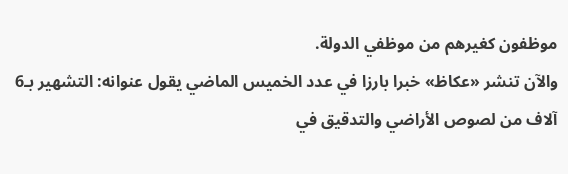موظفون كغيرهم من موظفي الدولة.
والآن تنشر «عكاظ» خبرا بارزا في عدد الخميس الماضي يقول عنوانه: التشهير بـ6 آلاف من لصوص الأراضي والتدقيق في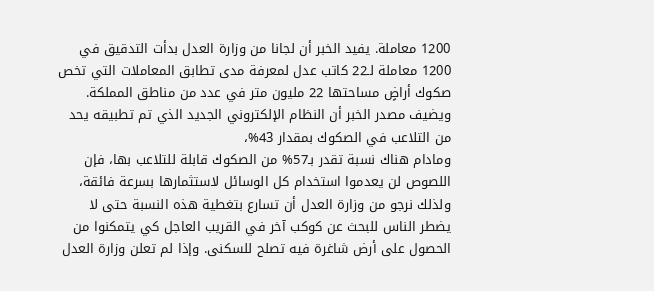1200 معاملة. يفيد الخبر أن لجانا من وزارة العدل بدأت التدقيق في 1200 معاملة لـ22 كاتب عدل لمعرفة مدى تطابق المعاملات التي تخص صكوك أراضٍ مساحتها 22 مليون متر في عدد من مناطق المملكة. ويضيف مصدر الخبر أن النظام الإلكتروني الجديد الذي تم تطبيقه يحد من التلاعب في الصكوك بمقدار 43%،
ومادام هناك نسبة تقدر بـ57% من الصكوك قابلة للتلاعب بها، فإن اللصوص لن يعدموا استخدام كل الوسائل لاستثمارها بسرعة فائقة، ولذلك نرجو من وزارة العدل أن تسارع بتغطية هذه النسبة حتى لا يضطر الناس للبحث عن كوكب آخر في القريب العاجل كي يتمكنوا من الحصول على أرض شاغرة فيه تصلح للسكنى. وإذا لم تعلن وزارة العدل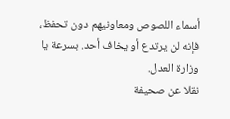أسماء اللصوص ومعاونيهم دون تحفظ، فإنه لن يرتدع أو يخاف أحد. بسرعة يا وزارة العدل.
نقلا عن صحيفة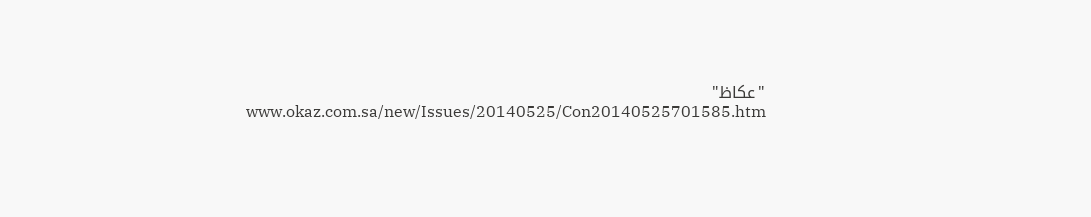"عكاظ"
www.okaz.com.sa/new/Issues/20140525/Con20140525701585.htm